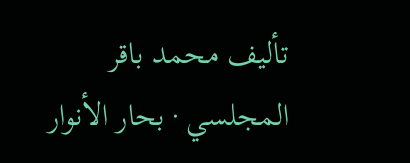تأليف محمد باقر المجلسي · بحار الأنوار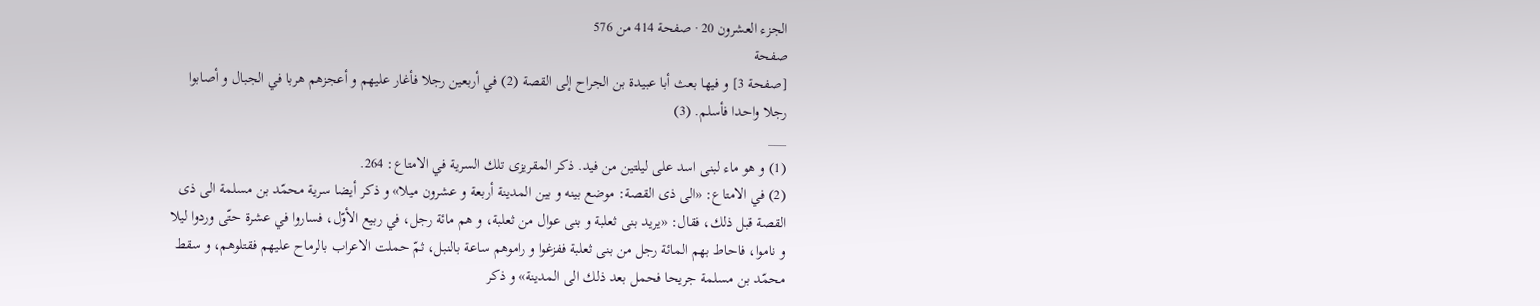الجزء العشرون 20 · صفحة 414 من 576
صفحة
[صفحة 3] و فيها بعث أبا عبيدة بن الجراح إلى القصة (2) في أربعين رجلا فأغار عليهم و أعجزهم هربا في الجبال و أصابوا رجلا واحدا فأسلم. (3)
___
(1) و هو ماء لبنى اسد على ليلتين من فيد. ذكر المقريزى تلك السرية في الامتاع: 264.
(2) في الامتاع: «الى ذى القصة: موضع بينه و بين المدينة أربعة و عشرون ميلا» و ذكر أيضا سرية محمّد بن مسلمة الى ذى القصة قبل ذلك، فقال: «يريد بنى ثعلبة و بنى عوال من ثعلبة، و هم مائة رجل، في ربيع الأوّل، فساروا في عشرة حتّى وردوا ليلا و ناموا، فاحاط بهم المائة رجل من بنى ثعلبة ففزغوا و راموهم ساعة بالنبل، ثمّ حملت الاعراب بالرماح عليهم فقتلوهم، و سقط محمّد بن مسلمة جريحا فحمل بعد ذلك الى المدينة» و ذكر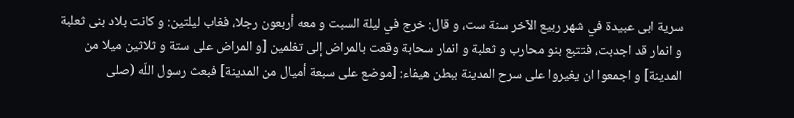سرية ابى عبيدة في شهر ربيع الآخر سنة ست، و قال: خرج في ليلة السبت و معه أربعون رجلا، فغاب ليلتين: و كانت بلاد بنى ثعلبة و انمار قد اجدبت، فتتبع بنو محارب و ثعلبة و انمار سحابة وقعت بالمراض إلى تغلمين [و المراض على ستة و ثلاثين ميلا من المدينة] و اجمعوا ان يغيروا على سرح المدينة ببطن هيفاء: [موضع على سبعة أميال من المدينة] فبعث رسول اللّه (صلى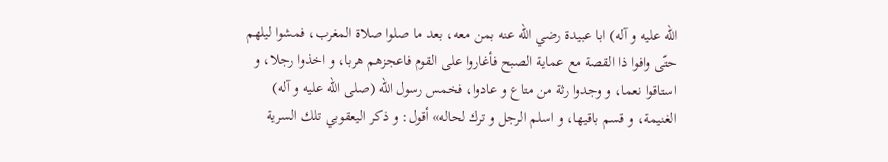الله عليه و آله) ابا عبيدة رضي اللّه عنه بمن معه، بعد ما صلوا صلاة المغرب، فمشوا ليلهم حتّى وافوا ذا القصة مع عماية الصبح فأغاروا على القوم فاعجزهم هربا، و اخذوا رجلا، و استاقوا نعما، و وجدوا رثة من متاع و عادوا، فخمس رسول اللّه (صلى الله عليه و آله) الغنيمة، و قسم باقيها، و اسلم الرجل و ترك لحاله» أقول: و ذكر اليعقوبي تلك السرية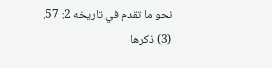نحو ما تقدم في تاريخه 2: 57.
(3) ذكرها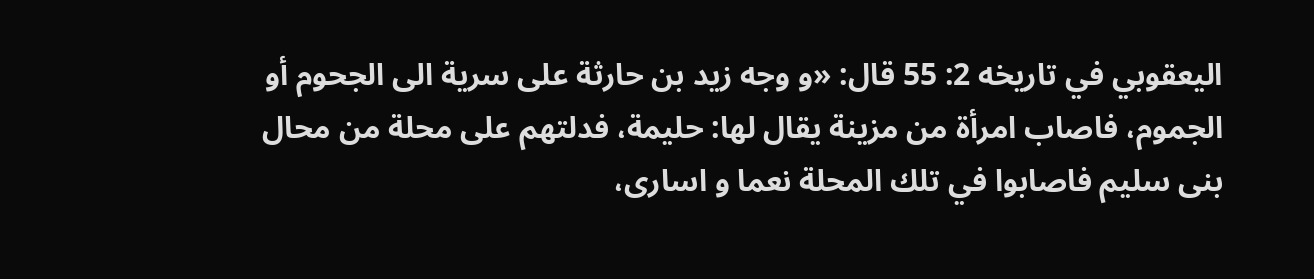اليعقوبي في تاريخه 2: 55 قال: «و وجه زيد بن حارثة على سرية الى الجحوم أو الجموم، فاصاب امرأة من مزينة يقال لها: حليمة، فدلتهم على محلة من محال بنى سليم فاصابوا في تلك المحلة نعما و اسارى،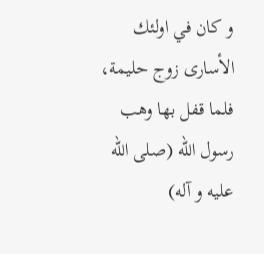و كان في اولئك الأسارى زوج حليمة، فلما قفل بها وهب رسول اللّه (صلى الله عليه و آله)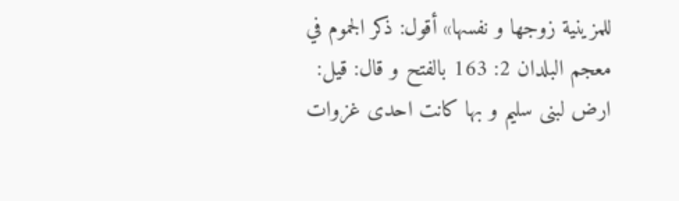للمزينية زوجها و نفسها» أقول: ذكر الجموم في معجم البلدان 2: 163 بالفتح و قال: قيل: ارض لبنى سليم و بها كانت احدى غزوات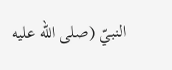النبيّ (صلى الله عليه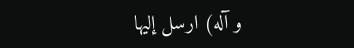و آله) ارسل إليها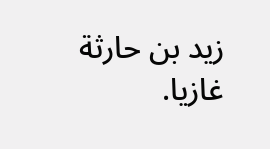زيد بن حارثة غازيا.